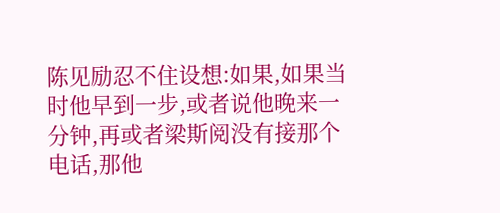陈见励忍不住设想:如果,如果当时他早到一步,或者说他晚来一分钟,再或者梁斯阅没有接那个电话,那他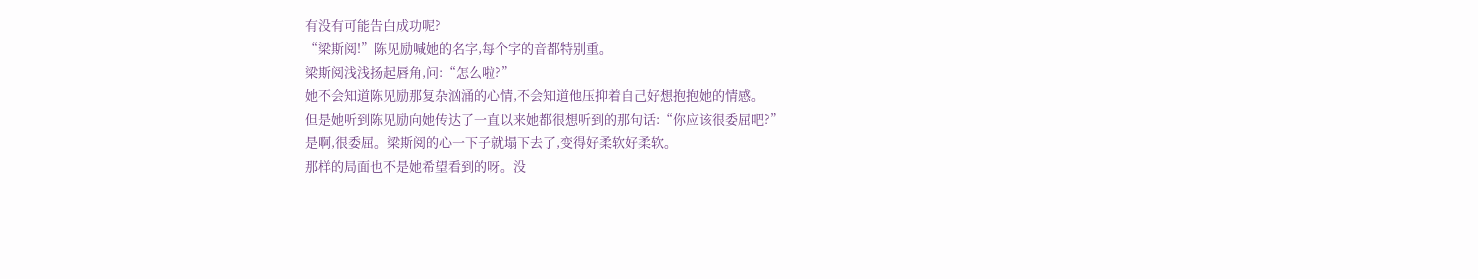有没有可能告白成功呢?
“梁斯阅!”陈见励喊她的名字,每个字的音都特别重。
梁斯阅浅浅扬起唇角,问:“怎么啦?”
她不会知道陈见励那复杂汹涌的心情,不会知道他压抑着自己好想抱抱她的情感。
但是她听到陈见励向她传达了一直以来她都很想听到的那句话:“你应该很委屈吧?”
是啊,很委屈。梁斯阅的心一下子就塌下去了,变得好柔软好柔软。
那样的局面也不是她希望看到的呀。没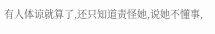有人体谅就算了,还只知道责怪她,说她不懂事,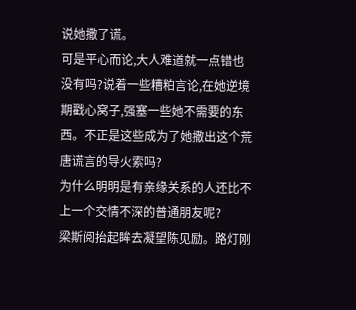说她撒了谎。
可是平心而论,大人难道就一点错也没有吗?说着一些糟粕言论,在她逆境期戳心窝子,强塞一些她不需要的东西。不正是这些成为了她撒出这个荒唐谎言的导火索吗?
为什么明明是有亲缘关系的人还比不上一个交情不深的普通朋友呢?
梁斯阅抬起眸去凝望陈见励。路灯刚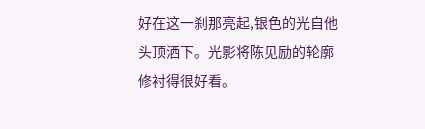好在这一刹那亮起,银色的光自他头顶洒下。光影将陈见励的轮廓修衬得很好看。